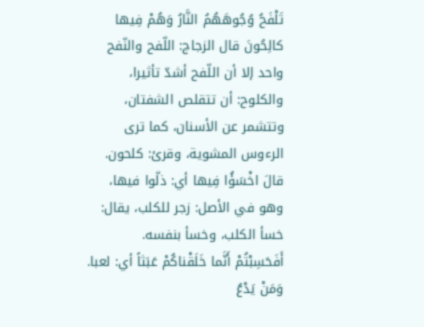تَلْفَحُ وُجُوهَهُمُ النَّارُ وَهُمْ فِيها كالِحُونَ قال الزجاج: اللّفح والنّفح واحد إلا أن اللّفح أشدّ تأثيرا، والكلوح: أن تتقلص الشفتان، وتتشمر عن الأسنان، كما ترى الرءوس المشوية، وقرئ: كلحون.
قالَ اخْسَؤُا فِيها أي: ذلّوا فيها، وهو في الأصل: زجر للكلب، يقال:
خسأ الكلب، وخسأ بنفسه.
أَفَحَسِبْتُمْ أَنَّما خَلَقْناكُمْ عَبَثاً أي: لعبا.
وَمَنْ يَدْعُ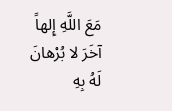مَعَ اللَّهِ إِلهاً آخَرَ لا بُرْهانَ لَهُ بِهِ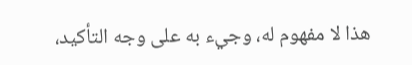هذا لا مفهوم له، وجيء به على وجه التأكيد،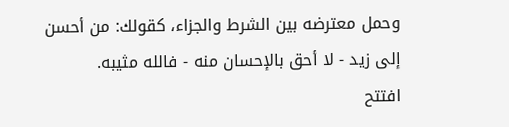وحمل معترضه بين الشرط والجزاء، كقولك: من أحسن إلى زيد - لا أحق بالإحسان منه - فالله مثيبه.
افتتح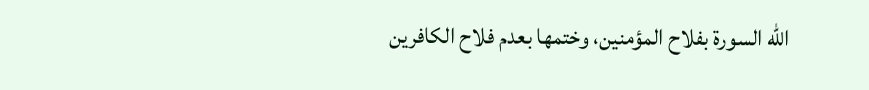الله السورة بفلاح المؤمنين، وختمها بعدم فلاح الكافرين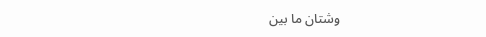وشتان ما بين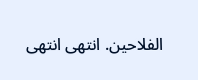الفلاحين. انتهى انتهى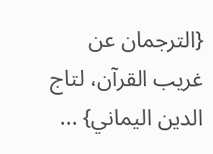{الترجمان عن غريب القرآن، لتاج الدين اليماني} ...